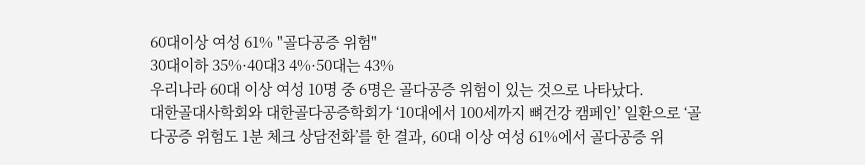60대이상 여성 61% "골다공증 위험"
30대이하 35%·40대3 4%·50대는 43%
우리나라 60대 이상 여성 10명 중 6명은 골다공증 위험이 있는 것으로 나타났다.
대한골대사학회와 대한골다공증학회가 ‘10대에서 100세까지 뼈건강 캠페인’ 일환으로 ‘골다공증 위험도 1분 체크 상담전화’를 한 결과, 60대 이상 여성 61%에서 골다공증 위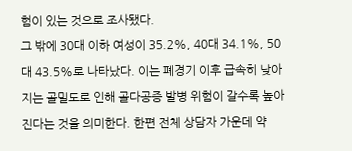험이 있는 것으로 조사됐다.
그 밖에 30대 이하 여성이 35.2%, 40대 34.1%, 50대 43.5%로 나타났다. 이는 폐경기 이후 급속히 낮아지는 골밀도로 인해 골다공증 발병 위험이 갈수록 높아진다는 것을 의미한다. 한편 전체 상담자 가운데 약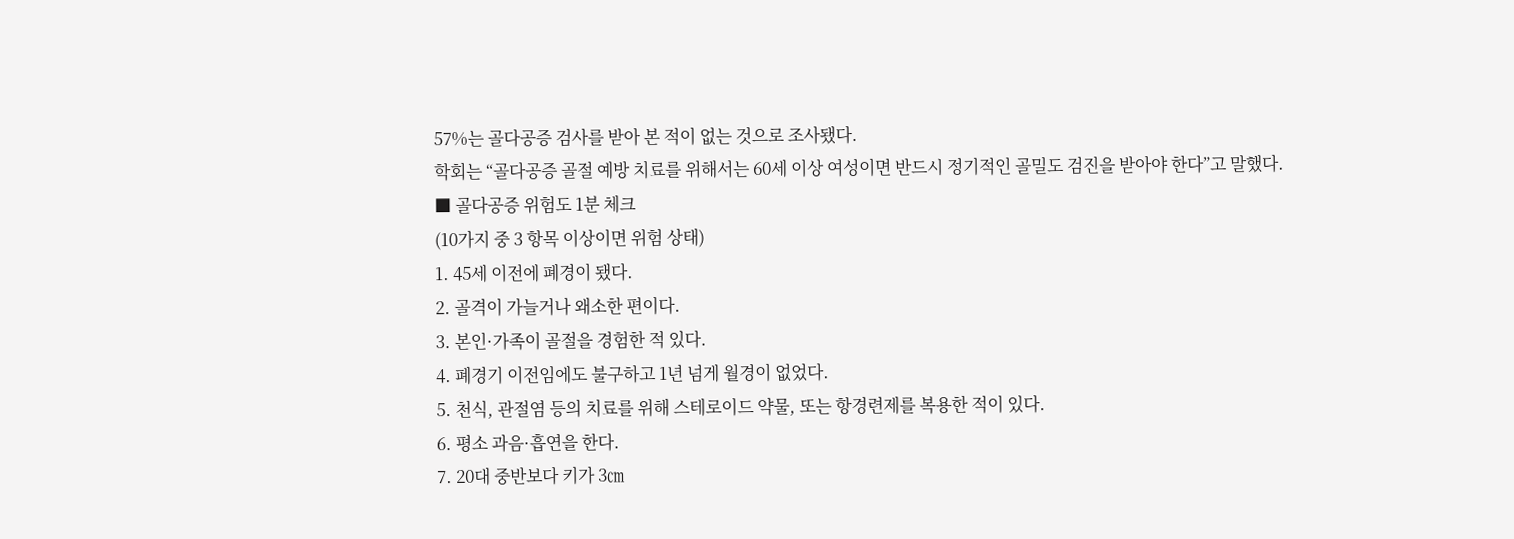57%는 골다공증 검사를 받아 본 적이 없는 것으로 조사됐다.
학회는 “골다공증 골절 예방 치료를 위해서는 60세 이상 여성이면 반드시 정기적인 골밀도 검진을 받아야 한다”고 말했다.
■ 골다공증 위험도 1분 체크
(10가지 중 3 항목 이상이면 위험 상태)
1. 45세 이전에 폐경이 됐다.
2. 골격이 가늘거나 왜소한 편이다.
3. 본인·가족이 골절을 경험한 적 있다.
4. 폐경기 이전임에도 불구하고 1년 넘게 월경이 없었다.
5. 천식, 관절염 등의 치료를 위해 스테로이드 약물, 또는 항경련제를 복용한 적이 있다.
6. 평소 과음·흡연을 한다.
7. 20대 중반보다 키가 3㎝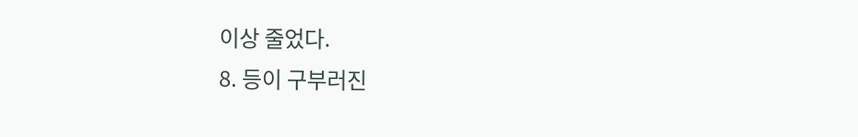이상 줄었다.
8. 등이 구부러진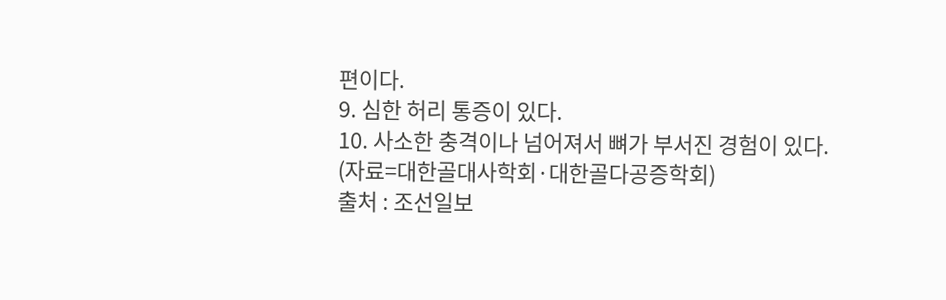편이다.
9. 심한 허리 통증이 있다.
10. 사소한 충격이나 넘어져서 뼈가 부서진 경험이 있다.
(자료=대한골대사학회·대한골다공증학회)
출처 : 조선일보